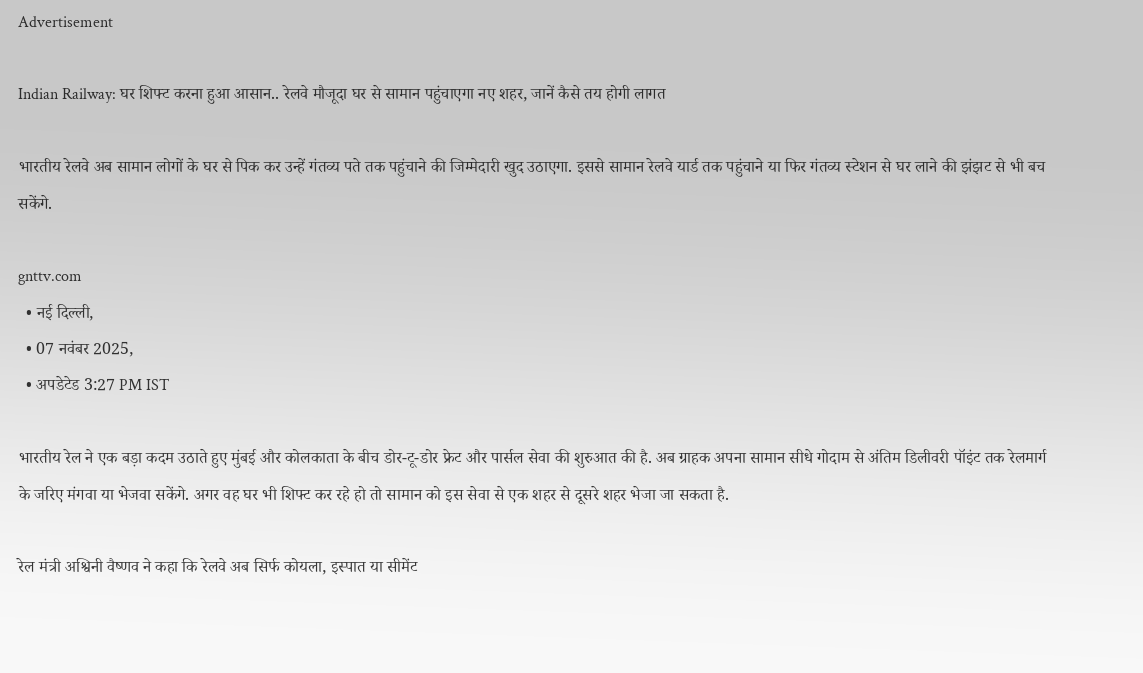Advertisement

Indian Railway: घर शिफ्ट करना हुआ आसान.. रेलवे मौजूदा घर से सामान पहुंचाएगा नए शहर, जानें कैसे तय होगी लागत

भारतीय रेलवे अब सामान लोगों के घर से पिक कर उन्हें गंतव्य पते तक पहुंचाने की जिम्मेदारी खुद उठाएगा. इससे सामान रेलवे यार्ड तक पहुंचाने या फिर गंतव्य स्टेशन से घर लाने की झंझट से भी बच सकेंगे.

gnttv.com
  • नई दिल्ली,
  • 07 नवंबर 2025,
  • अपडेटेड 3:27 PM IST

भारतीय रेल ने एक बड़ा कदम उठाते हुए मुंबई और कोलकाता के बीच डोर-टू-डोर फ्रेट और पार्सल सेवा की शुरुआत की है. अब ग्राहक अपना सामान सीधे गोदाम से अंतिम डिलीवरी पॉइंट तक रेलमार्ग के जरिए मंगवा या भेजवा सकेंगे. अगर वह घर भी शिफ्ट कर रहे हो तो सामान को इस सेवा से एक शहर से दूसरे शहर भेजा जा सकता है.

रेल मंत्री अश्विनी वैष्णव ने कहा कि रेलवे अब सिर्फ कोयला, इस्पात या सीमेंट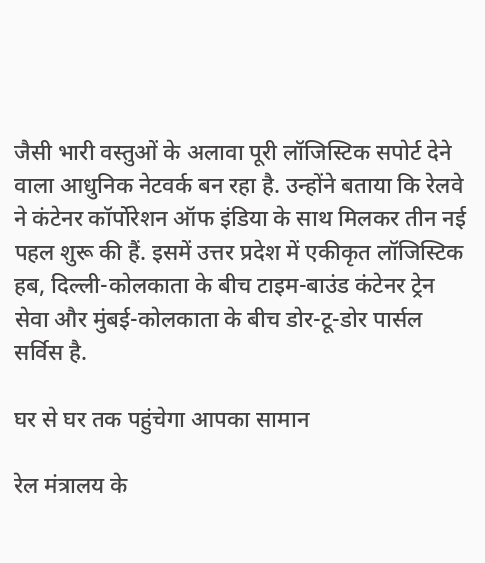जैसी भारी वस्तुओं के अलावा पूरी लॉजिस्टिक सपोर्ट देने वाला आधुनिक नेटवर्क बन रहा है. उन्होंने बताया कि रेलवे ने कंटेनर कॉर्पोरेशन ऑफ इंडिया के साथ मिलकर तीन नई पहल शुरू की हैं. इसमें उत्तर प्रदेश में एकीकृत लॉजिस्टिक हब, दिल्ली-कोलकाता के बीच टाइम-बाउंड कंटेनर ट्रेन सेवा और मुंबई-कोलकाता के बीच डोर-टू-डोर पार्सल सर्विस है.

घर से घर तक पहुंचेगा आपका सामान

रेल मंत्रालय के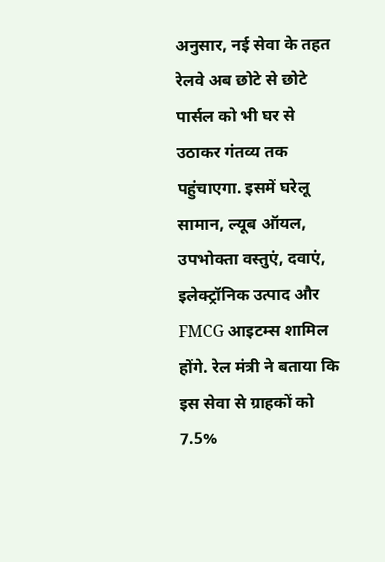अनुसार, नई सेवा के तहत रेलवे अब छोटे से छोटे पार्सल को भी घर से उठाकर गंतव्य तक पहुंचाएगा. इसमें घरेलू सामान, ल्यूब ऑयल, उपभोक्ता वस्तुएं, दवाएं, इलेक्ट्रॉनिक उत्पाद और FMCG आइटम्स शामिल होंगे. रेल मंत्री ने बताया कि इस सेवा से ग्राहकों को 7.5%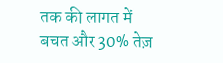तक की लागत में बचत और 30% तेज़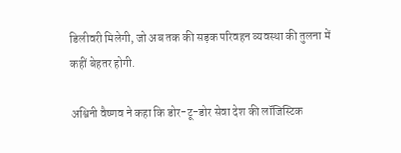डिलीवरी मिलेगी, जो अब तक की सड़क परिवहन व्यवस्था की तुलना में कहीं बेहतर होगी.

अश्विनी वैष्णव ने कहा कि डोर-टू-डोर सेवा देश की लॉजिस्टिक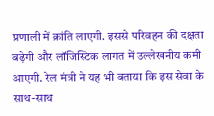प्रणाली में क्रांति लाएगी. इससे परिवहन की दक्षता बढ़ेगी और लॉजिस्टिक लागत में उल्लेखनीय कमी आएगी. रेल मंत्री ने यह भी बताया कि इस सेवा के साथ-साथ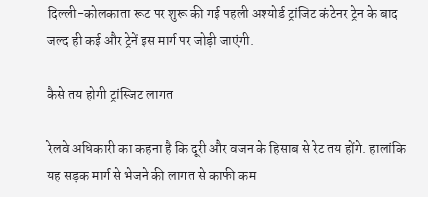दिल्ली-कोलकाता रूट पर शुरू की गई पहली अश्योर्ड ट्रांजिट कंटेनर ट्रेन के बाद जल्द ही कई और ट्रेनें इस मार्ग पर जोड़ी जाएंगी.

कैसे तय होगी ट्रांस्जिट लागत

रेलवे अधिकारी का कहना है कि दूरी और वजन के हिसाब से रेट तय होंगे. हालांकि यह सड़क मार्ग से भेजने की लागत से काफी कम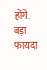होंगे. बड़ा फायदा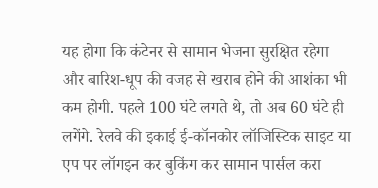यह होगा कि कंटेनर से सामान भेजना सुरक्षित रहेगा और बारिश-धूप की वजह से खराब होने की आशंका भी कम होगी. पहले 100 घंटे लगते थे, तो अब 60 घंटे ही लगेंगे. रेलवे की इकाई ई-कॉनकोर लॉजिस्टिक साइट या एप पर लॉगइन कर बुकिंग कर सामान पार्सल करा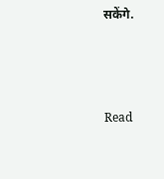सकेंगे.



Read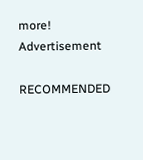more!
Advertisement

RECOMMENDED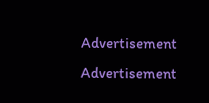Advertisement
Advertisement